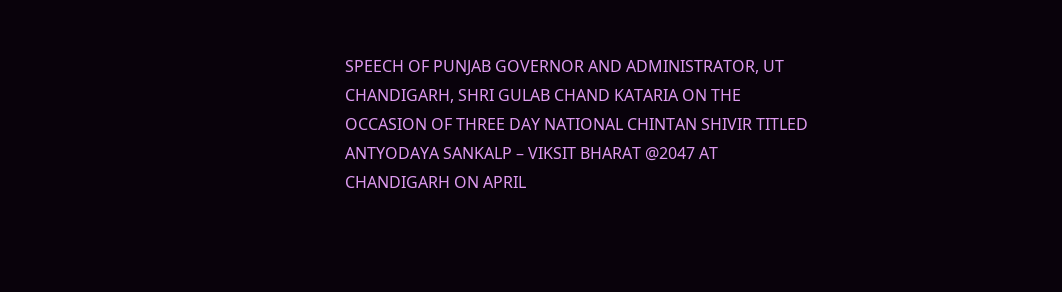SPEECH OF PUNJAB GOVERNOR AND ADMINISTRATOR, UT CHANDIGARH, SHRI GULAB CHAND KATARIA ON THE OCCASION OF THREE DAY NATIONAL CHINTAN SHIVIR TITLED ANTYODAYA SANKALP – VIKSIT BHARAT @2047 AT CHANDIGARH ON APRIL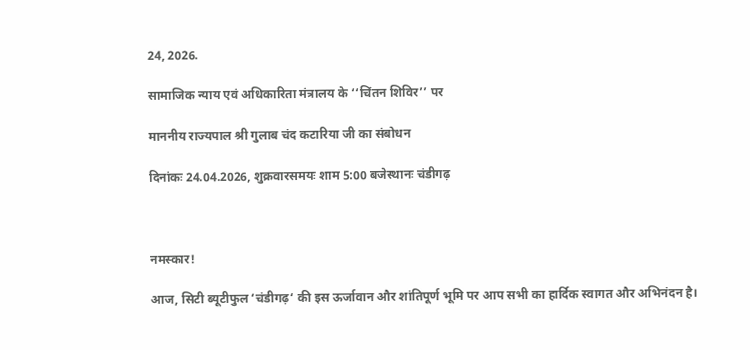24, 2026.

सामाजिक न्याय एवं अधिकारिता मंत्रालय के ‘‘चिंतन शिविर’’ पर

माननीय राज्यपाल श्री गुलाब चंद कटारिया जी का संबोधन

दिनांकः 24.04.2026, शुक्रवारसमयः शाम 5:00 बजेस्थानः चंडीगढ़



नमस्कार!

आज, सिटी ब्यूटीफुल ‘चंडीगढ़‘ की इस ऊर्जावान और शांतिपूर्ण भूमि पर आप सभी का हार्दिक स्वागत और अभिनंदन है।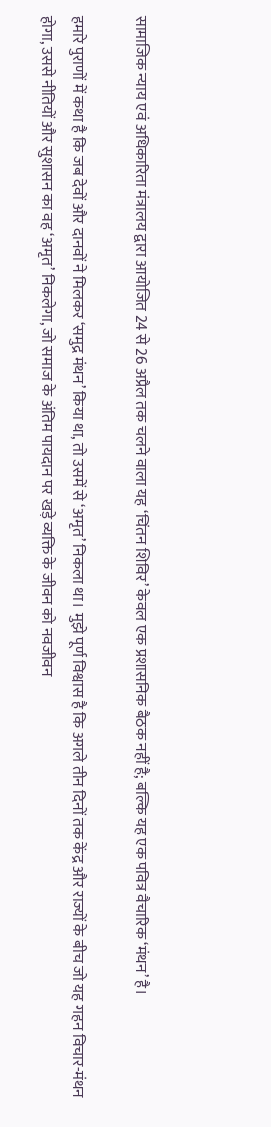सामाजिक न्याय एवं अधिकारिता मंत्रालय द्वारा आयोजित 24 से 26 अप्रैल तक चलने वाला यह ‘चिंतन शिविर’ केवल एक प्रशासनिक बैठक नहीं है; बल्कि यह एक पवित्र वैचारिक ‘मंथन’ है।

हमारे पुराणों में कथा है कि जब देवों और दानवों ने मिलकर ‘समुद्र मंथन’ किया था, तो उसमें से ‘अमृत’ निकला था। मुझे पूर्ण विश्वास है कि अगले तीन दिनों तक केंद्र और राज्यों के बीच जो यह गहन विचार-मंथन होगा, उससे नीतियों और सुशासन का वह ‘अमृत’ निकलेगा, जो समाज के अंतिम पायदान पर खड़े व्यक्ति के जीवन को नवजीवन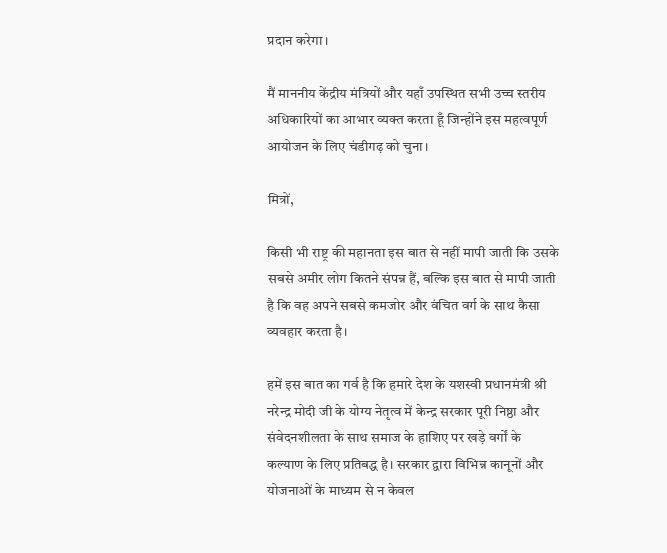प्रदान करेगा।

मैं माननीय केंद्रीय मंत्रियों और यहाँ उपस्थित सभी उच्च स्तरीय अधिकारियों का आभार व्यक्त करता हूँ जिन्होंने इस महत्वपूर्ण आयोजन के लिए चंडीगढ़ को चुना।

मित्रों,

किसी भी राष्ट्र की महानता इस बात से नहीं मापी जाती कि उसके सबसे अमीर लोग कितने संपन्न हैं, बल्कि इस बात से मापी जाती है कि वह अपने सबसे कमजोर और वंचित वर्ग के साथ कैसा व्यवहार करता है।

हमें इस बात का गर्व है कि हमारे देश के यशस्वी प्रधानमंत्री श्री नरेन्द्र मोदी जी के योग्य नेतृत्व में केन्द्र सरकार पूरी निष्ठा और संवेदनशीलता के साथ समाज के हाशिए पर खड़े वर्गों के कल्याण के लिए प्रतिबद्ध है। सरकार द्वारा विभिन्न कानूनों और योजनाओं के माध्यम से न केवल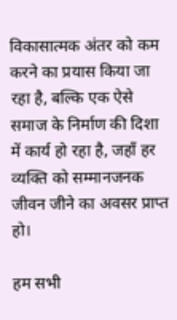विकासात्मक अंतर को कम करने का प्रयास किया जा रहा है, बल्कि एक ऐसे समाज के निर्माण की दिशा में कार्य हो रहा है, जहाँ हर व्यक्ति को सम्मानजनक जीवन जीने का अवसर प्राप्त हो।

हम सभी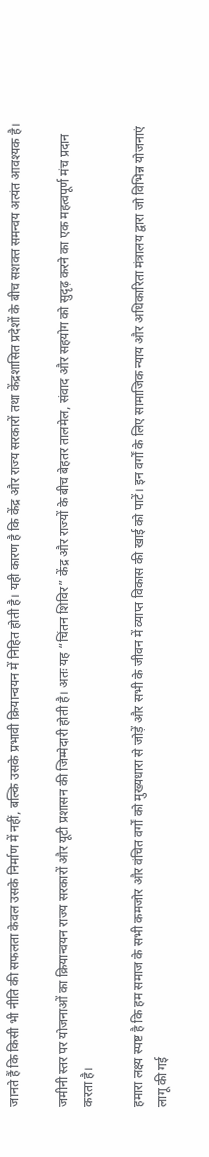जानते हैं कि किसी भी नीति की सफलता केवल उसके निर्माण में नहीं, बल्कि उसके प्रभावी क्रियान्वयन में निहित होती है। यही कारण है कि केंद्र और राज्य सरकारों तथा केंद्रशासित प्रदेशों के बीच सशक्त समन्वय अत्यंत आवश्यक है।

जमीनी स्तर पर योजनाओं का क्रियान्वयन राज्य सरकारों और यूटी प्रशासन की जिम्मेदारी होती है। अतः यह “चिंतन शिविर” केंद्र और राज्यों के बीच बेहतर तालमेल, संवाद और सहयोग को सुदृढ़ करने का एक महत्वपूर्ण मंच प्रदान करता है।

हमारा लक्ष्य स्पष्ट है कि हम समाज के सभी कमजोर और वंचित वर्गों को मुख्यधारा से जोड़ें और सभी के जीवन में व्याप्त विकास की खाई को पाटें। इन वर्गों के लिए सामाजिक न्याय और अधिकारिता मंत्रालय द्वारा जो विभिन्न योजनाएं लागू की गई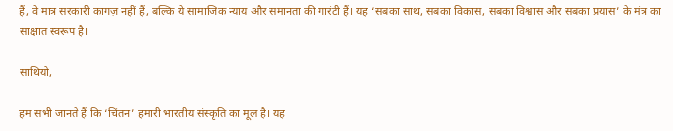हैं, वे मात्र सरकारी कागज़ नहीं हैं, बल्कि ये सामाजिक न्याय और समानता की गारंटी हैं। यह ‘सबका साथ, सबका विकास, सबका विश्वास और सबका प्रयास’ के मंत्र का साक्षात स्वरूप है।

साथियो,

हम सभी जानते हैं कि ‘चिंतन’ हमारी भारतीय संस्कृति का मूल है। यह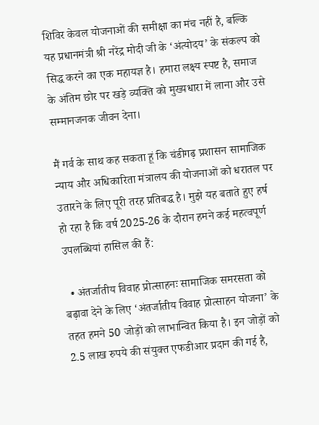शिविर केवल योजनाओं की समीक्षा का मंच नहीं है, बल्कि यह प्रधानमंत्री श्री नरेंद्र मोदी जी के ‘अंत्योदय’ के संकल्प को सिद्ध करने का एक महायज्ञ है। हमारा लक्ष्य स्पष्ट है, समाज के अंतिम छोर पर खड़े व्यक्ति को मुख्यधारा में लाना और उसे सम्मानजनक जीवन देना।

मैं गर्व के साथ कह सकता हूं कि चंडीगढ़ प्रशासन सामाजिक न्याय और अधिकारिता मंत्रालय की योजनाओं को धरातल पर उतारने के लिए पूरी तरह प्रतिबद्ध है। मुझे यह बताते हुए हर्ष हो रहा है कि वर्ष 2025-26 के दौरान हमने कई महत्वपूर्ण उपलब्धियां हासिल की हैं:

  • अंतर्जातीय विवाह प्रोत्साहनः सामाजिक समरसता को बढ़ावा देने के लिए ‘अंतर्जातीय विवाह प्रोत्साहन योजना’ के तहत हमने 50 जोड़ों को लाभान्वित किया है। इन जोड़ों को 2.5 लाख रुपये की संयुक्त एफडीआर प्रदान की गई है,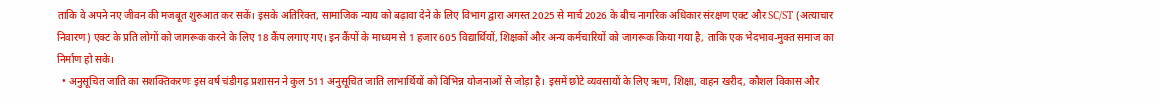ताकि वे अपने नए जीवन की मजबूत शुरुआत कर सकें। इसके अतिरिक्त, सामाजिक न्याय को बढ़ावा देने के लिए विभाग द्वारा अगस्त 2025 से मार्च 2026 के बीच नागरिक अधिकार संरक्षण एक्ट और SC/ST (अत्याचार निवारण) एक्ट के प्रति लोगों को जागरूक करने के लिए 18 कैंप लगाए गए। इन कैंपों के माध्यम से 1 हजार 605 विद्यार्थियों, शिक्षकों और अन्य कर्मचारियों को जागरूक किया गया है, ताकि एक भेदभाव-मुक्त समाज का निर्माण हो सके।
  • अनुसूचित जाति का सशक्तिकरणः इस वर्ष चंडीगढ़ प्रशासन ने कुल 511 अनुसूचित जाति लाभार्थियों को विभिन्न योजनाओं से जोड़ा है। इसमें छोटे व्यवसायों के लिए ऋण, शिक्षा, वाहन खरीद, कौशल विकास और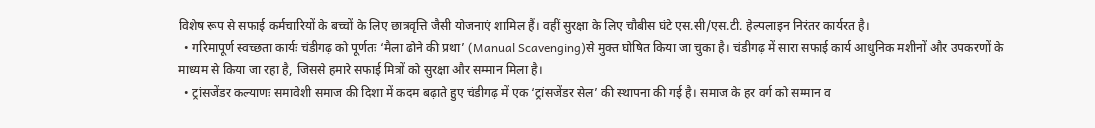विशेष रूप से सफाई कर्मचारियों के बच्चों के लिए छात्रवृत्ति जैसी योजनाएं शामिल हैं। वहीं सुरक्षा के लिए चौबीस घंटे एस.सी/एस.टी. हेल्पलाइन निरंतर कार्यरत है।
  • गरिमापूर्ण स्वच्छता कार्यः चंडीगढ़ को पूर्णतः ‘मैला ढोने की प्रथा’ (Manual Scavenging)से मुक्त घोषित किया जा चुका है। चंडीगढ़ में सारा सफाई कार्य आधुनिक मशीनों और उपकरणों के माध्यम से किया जा रहा है, जिससे हमारे सफाई मित्रों को सुरक्षा और सम्मान मिला है।
  • ट्रांसजेंडर कल्याणः समावेशी समाज की दिशा में कदम बढ़ाते हुए चंडीगढ़ में एक ‘ट्रांसजेंडर सेल’ की स्थापना की गई है। समाज के हर वर्ग को सम्मान व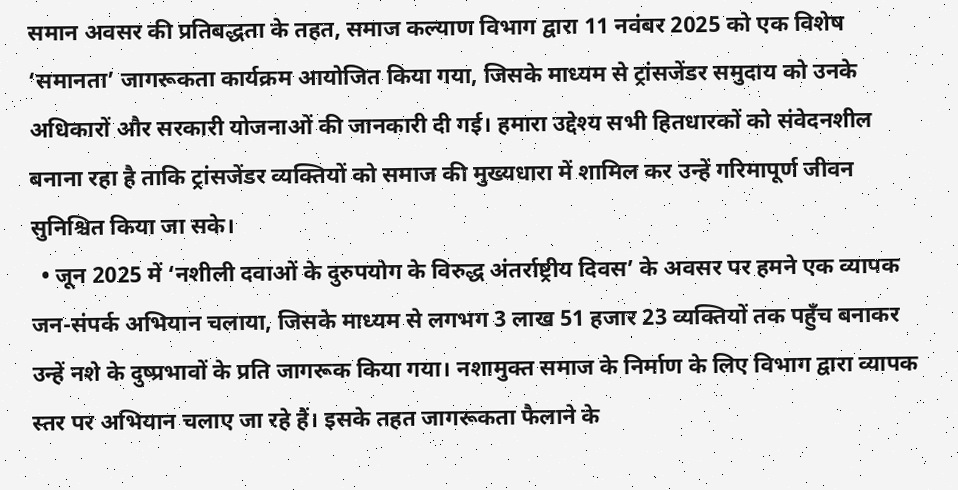समान अवसर की प्रतिबद्धता के तहत, समाज कल्याण विभाग द्वारा 11 नवंबर 2025 को एक विशेष ‘समानता’ जागरूकता कार्यक्रम आयोजित किया गया, जिसके माध्यम से ट्रांसजेंडर समुदाय को उनके अधिकारों और सरकारी योजनाओं की जानकारी दी गई। हमारा उद्देश्य सभी हितधारकों को संवेदनशील बनाना रहा है ताकि ट्रांसजेंडर व्यक्तियों को समाज की मुख्यधारा में शामिल कर उन्हें गरिमापूर्ण जीवन सुनिश्चित किया जा सके।
  • जून 2025 में ‘नशीली दवाओं के दुरुपयोग के विरुद्ध अंतर्राष्ट्रीय दिवस’ के अवसर पर हमने एक व्यापक जन-संपर्क अभियान चलाया, जिसके माध्यम से लगभग 3 लाख 51 हजार 23 व्यक्तियों तक पहुँच बनाकर उन्हें नशे के दुष्प्रभावों के प्रति जागरूक किया गया। नशामुक्त समाज के निर्माण के लिए विभाग द्वारा व्यापक स्तर पर अभियान चलाए जा रहे हैं। इसके तहत जागरूकता फैलाने के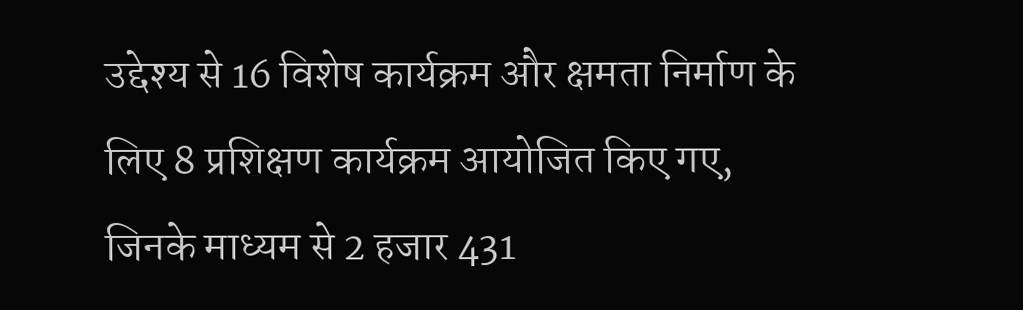उद्देश्य से 16 विशेष कार्यक्रम और क्षमता निर्माण के लिए 8 प्रशिक्षण कार्यक्रम आयोजित किए गए, जिनके माध्यम से 2 हजार 431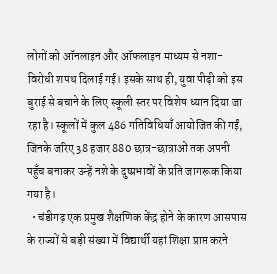लोगों को ऑनलाइन और ऑफलाइन माध्यम से नशा-विरोधी शपथ दिलाई गई। इसके साथ ही, युवा पीढ़ी को इस बुराई से बचाने के लिए स्कूली स्तर पर विशेष ध्यान दिया जा रहा है। स्कूलों में कुल 486 गतिविधियाँ आयोजित की गईं, जिनके जरिए 38 हजार 880 छात्र-छात्राओं तक अपनी पहुँच बनाकर उन्हें नशे के दुष्प्रभावों के प्रति जागरूक किया गया है।
  • चंडीगढ़ एक प्रमुख शैक्षणिक केंद्र होने के कारण आसपास के राज्यों से बड़ी संख्या में विद्यार्थी यहां शिक्षा प्राप्त करने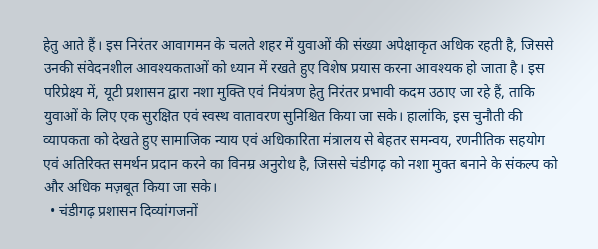हेतु आते हैं। इस निरंतर आवागमन के चलते शहर में युवाओं की संख्या अपेक्षाकृत अधिक रहती है, जिससे उनकी संवेदनशील आवश्यकताओं को ध्यान में रखते हुए विशेष प्रयास करना आवश्यक हो जाता है। इस परिप्रेक्ष्य में, यूटी प्रशासन द्वारा नशा मुक्ति एवं नियंत्रण हेतु निरंतर प्रभावी कदम उठाए जा रहे हैं, ताकि युवाओं के लिए एक सुरक्षित एवं स्वस्थ वातावरण सुनिश्चित किया जा सके। हालांकि, इस चुनौती की व्यापकता को देखते हुए सामाजिक न्याय एवं अधिकारिता मंत्रालय से बेहतर समन्वय, रणनीतिक सहयोग एवं अतिरिक्त समर्थन प्रदान करने का विनम्र अनुरोध है, जिससे चंडीगढ़ को नशा मुक्त बनाने के संकल्प को और अधिक मज़बूत किया जा सके।
  • चंडीगढ़ प्रशासन दिव्यांगजनों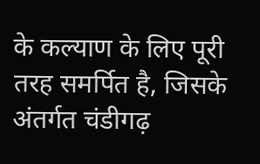के कल्याण के लिए पूरी तरह समर्पित है, जिसके अंतर्गत चंडीगढ़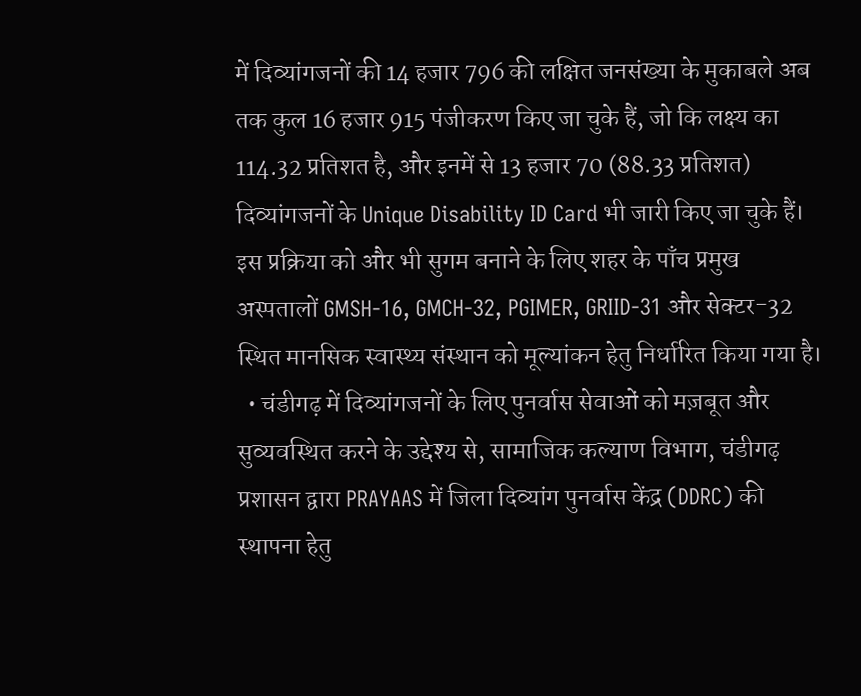में दिव्यांगजनों की 14 हजार 796 की लक्षित जनसंख्या के मुकाबले अब तक कुल 16 हजार 915 पंजीकरण किए जा चुके हैं, जो कि लक्ष्य का 114.32 प्रतिशत है, और इनमें से 13 हजार 70 (88.33 प्रतिशत) दिव्यांगजनों के Unique Disability ID Card भी जारी किए जा चुके हैं। इस प्रक्रिया को और भी सुगम बनाने के लिए शहर के पाँच प्रमुख अस्पतालों GMSH-16, GMCH-32, PGIMER, GRIID-31 और सेक्टर-32 स्थित मानसिक स्वास्थ्य संस्थान को मूल्यांकन हेतु निर्धारित किया गया है।
  • चंडीगढ़ में दिव्यांगजनों के लिए पुनर्वास सेवाओं को मज़बूत और सुव्यवस्थित करने के उद्देश्य से, सामाजिक कल्याण विभाग, चंडीगढ़ प्रशासन द्वारा PRAYAAS में जिला दिव्यांग पुनर्वास केंद्र (DDRC) की स्थापना हेतु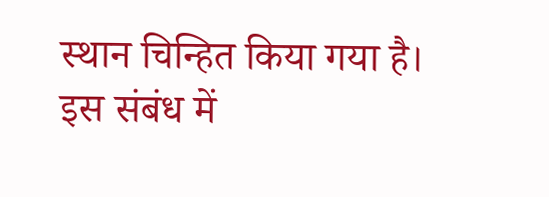स्थान चिन्हित किया गया है। इस संबंध में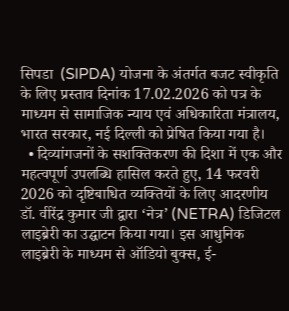सिपडा  (SIPDA) योजना के अंतर्गत बजट स्वीकृति के लिए प्रस्ताव दिनांक 17.02.2026 को पत्र के माध्यम से सामाजिक न्याय एवं अधिकारिता मंत्रालय, भारत सरकार, नई दिल्ली को प्रेषित किया गया है।
  • दिव्यांगजनों के सशक्तिकरण की दिशा में एक और महत्वपूर्ण उपलब्धि हासिल करते हुए, 14 फरवरी 2026 को दृष्टिबाधित व्यक्तियों के लिए आदरणीय डॉ. वीरेंद्र कुमार जी द्वारा ‘नेत्र’ (NETRA) डिजिटल लाइब्रेरी का उद्घाटन किया गया। इस आधुनिक लाइब्रेरी के माध्यम से ऑडियो बुक्स, ई-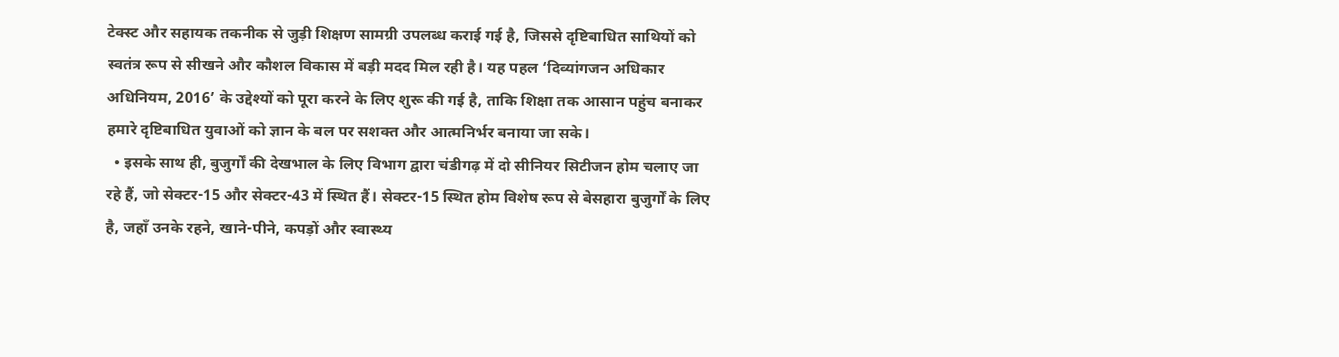टेक्स्ट और सहायक तकनीक से जुड़ी शिक्षण सामग्री उपलब्ध कराई गई है, जिससे दृष्टिबाधित साथियों को स्वतंत्र रूप से सीखने और कौशल विकास में बड़ी मदद मिल रही है। यह पहल ‘दिव्यांगजन अधिकार अधिनियम, 2016’ के उद्देश्यों को पूरा करने के लिए शुरू की गई है, ताकि शिक्षा तक आसान पहुंच बनाकर हमारे दृष्टिबाधित युवाओं को ज्ञान के बल पर सशक्त और आत्मनिर्भर बनाया जा सके।
  • इसके साथ ही, बुजुर्गों की देखभाल के लिए विभाग द्वारा चंडीगढ़ में दो सीनियर सिटीजन होम चलाए जा रहे हैं, जो सेक्टर-15 और सेक्टर-43 में स्थित हैं। सेक्टर-15 स्थित होम विशेष रूप से बेसहारा बुजुर्गों के लिए है, जहाँ उनके रहने, खाने-पीने, कपड़ों और स्वास्थ्य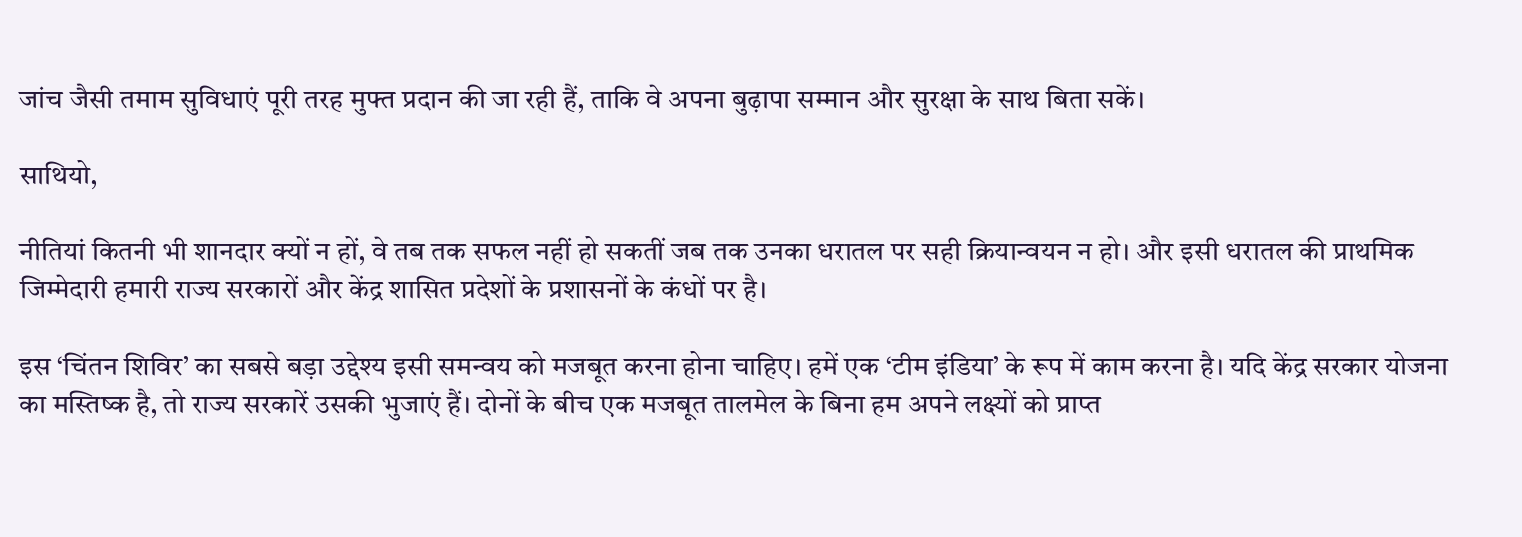जांच जैसी तमाम सुविधाएं पूरी तरह मुफ्त प्रदान की जा रही हैं, ताकि वे अपना बुढ़ापा सम्मान और सुरक्षा के साथ बिता सकें।

साथियो,

नीतियां कितनी भी शानदार क्यों न हों, वे तब तक सफल नहीं हो सकतीं जब तक उनका धरातल पर सही क्रियान्वयन न हो। और इसी धरातल की प्राथमिक जिम्मेदारी हमारी राज्य सरकारों और केंद्र शासित प्रदेशों के प्रशासनों के कंधों पर है।

इस ‘चिंतन शिविर’ का सबसे बड़ा उद्देश्य इसी समन्वय को मजबूत करना होना चाहिए। हमें एक ‘टीम इंडिया’ के रूप में काम करना है। यदि केंद्र सरकार योजना का मस्तिष्क है, तो राज्य सरकारें उसकी भुजाएं हैं। दोनों के बीच एक मजबूत तालमेल के बिना हम अपने लक्ष्यों को प्राप्त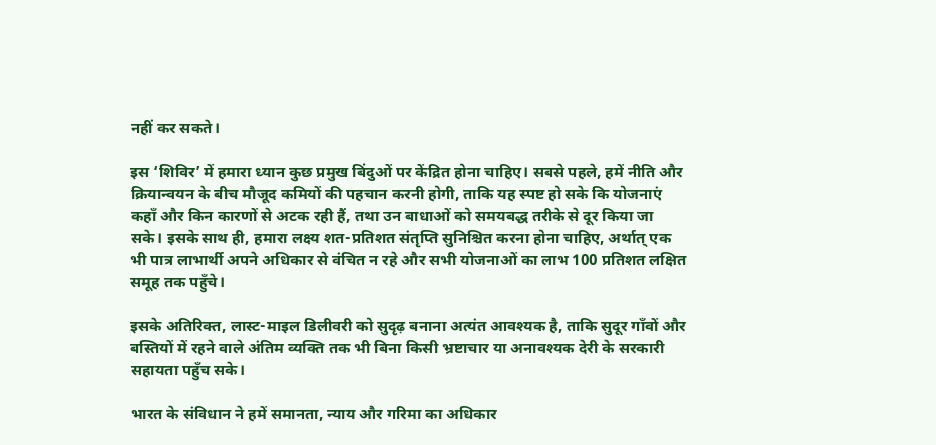नहीं कर सकते।

इस ‘शिविर’ में हमारा ध्यान कुछ प्रमुख बिंदुओं पर केंद्रित होना चाहिए। सबसे पहले, हमें नीति और क्रियान्वयन के बीच मौजूद कमियों की पहचान करनी होगी, ताकि यह स्पष्ट हो सके कि योजनाएं कहाँ और किन कारणों से अटक रही हैं, तथा उन बाधाओं को समयबद्ध तरीके से दूर किया जा सके। इसके साथ ही, हमारा लक्ष्य शत-प्रतिशत संतृप्ति सुनिश्चित करना होना चाहिए, अर्थात् एक भी पात्र लाभार्थी अपने अधिकार से वंचित न रहे और सभी योजनाओं का लाभ 100 प्रतिशत लक्षित समूह तक पहुँचे।

इसके अतिरिक्त, लास्ट-माइल डिलीवरी को सुदृढ़ बनाना अत्यंत आवश्यक है, ताकि सुदूर गाँवों और बस्तियों में रहने वाले अंतिम व्यक्ति तक भी बिना किसी भ्रष्टाचार या अनावश्यक देरी के सरकारी सहायता पहुँच सके।

भारत के संविधान ने हमें समानता, न्याय और गरिमा का अधिकार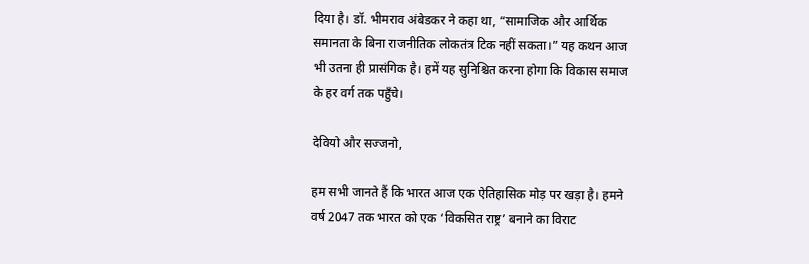दिया है। डॉ. भीमराव अंबेडकर ने कहा था, “सामाजिक और आर्थिक समानता के बिना राजनीतिक लोकतंत्र टिक नहीं सकता।” यह कथन आज भी उतना ही प्रासंगिक है। हमें यह सुनिश्चित करना होगा कि विकास समाज के हर वर्ग तक पहुँचे।

देवियो और सज्जनो,

हम सभी जानते हैं कि भारत आज एक ऐतिहासिक मोड़ पर खड़ा है। हमने वर्ष 2047 तक भारत को एक ‘विकसित राष्ट्र’ बनाने का विराट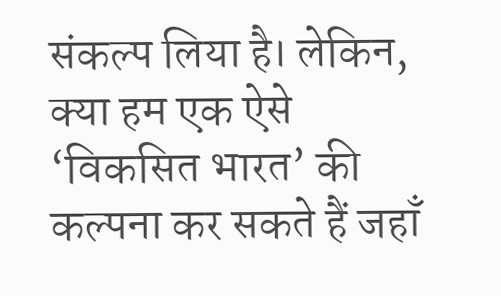संकल्प लिया है। लेकिन, क्या हम एक ऐसे ‘विकसित भारत’ की कल्पना कर सकते हैं जहाँ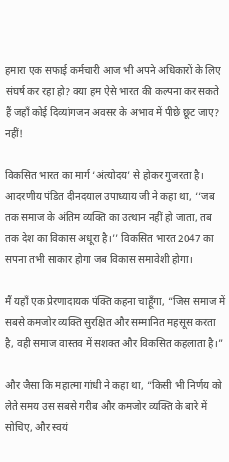हमारा एक सफाई कर्मचारी आज भी अपने अधिकारों के लिए संघर्ष कर रहा हो? क्या हम ऐसे भारत की कल्पना कर सकते हैं जहाँ कोई दिव्यांगजन अवसर के अभाव में पीछे छूट जाए? नहीं!

विकसित भारत का मार्ग ‘अंत्योदय’ से होकर गुजरता है। आदरणीय पंडित दीनदयाल उपाध्याय जी ने कहा था, ‘‘जब तक समाज के अंतिम व्यक्ति का उत्थान नहीं हो जाता, तब तक देश का विकास अधूरा है।’’ विकसित भारत 2047 का सपना तभी साकार होगा जब विकास समावेशी होगा।

मैं यहाँ एक प्रेरणादायक पंक्ति कहना चाहूँगा, “जिस समाज में सबसे कमजोर व्यक्ति सुरक्षित और सम्मानित महसूस करता है, वही समाज वास्तव में सशक्त और विकसित कहलाता है।”

और जैसा कि महात्मा गांधी ने कहा था, “किसी भी निर्णय को लेते समय उस सबसे गरीब और कमजोर व्यक्ति के बारे में सोचिए, और स्वयं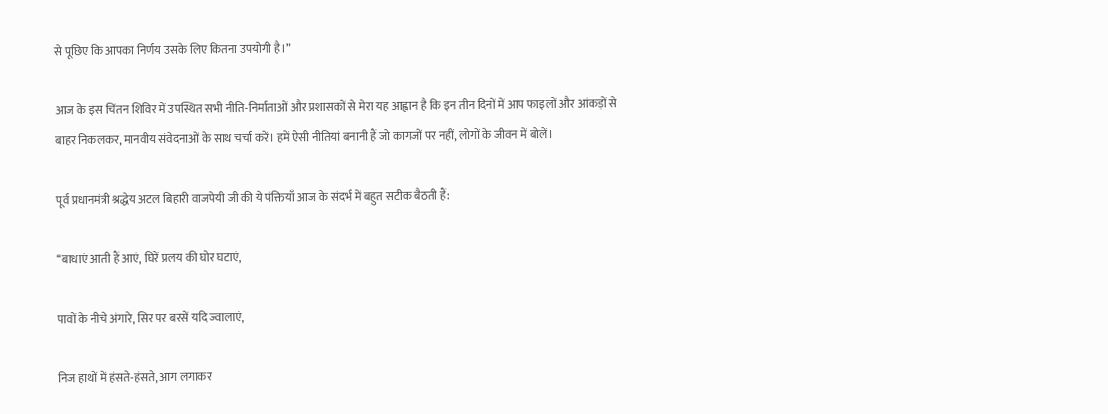से पूछिए कि आपका निर्णय उसके लिए कितना उपयोगी है।”

आज के इस चिंतन शिविर में उपस्थित सभी नीति-निर्माताओं और प्रशासकों से मेरा यह आह्वान है कि इन तीन दिनों में आप फाइलों और आंकड़ों से बाहर निकलकर, मानवीय संवेदनाओं के साथ चर्चा करें। हमें ऐसी नीतियां बनानी हैं जो कागजों पर नहीं, लोगों के जीवन में बोलें।

पूर्व प्रधानमंत्री श्रद्धेय अटल बिहारी वाजपेयी जी की ये पंक्तियाँ आज के संदर्भ में बहुत सटीक बैठती हैं:

‘‘बाधाएं आती हैं आएं, घिरें प्रलय की घोर घटाएं,

पावों के नीचे अंगारे, सिर पर बरसें यदि ज्वालाएं,

निज हाथों में हंसते-हंसते, आग लगाकर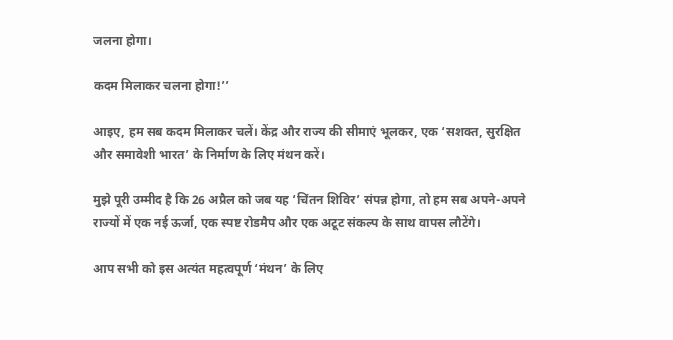जलना होगा।

कदम मिलाकर चलना होगा!’’

आइए, हम सब कदम मिलाकर चलें। केंद्र और राज्य की सीमाएं भूलकर, एक ‘सशक्त, सुरक्षित और समावेशी भारत’ के निर्माण के लिए मंथन करें।

मुझे पूरी उम्मीद है कि 26 अप्रैल को जब यह ‘चिंतन शिविर’ संपन्न होगा, तो हम सब अपने-अपने राज्यों में एक नई ऊर्जा, एक स्पष्ट रोडमैप और एक अटूट संकल्प के साथ वापस लौटेंगे।

आप सभी को इस अत्यंत महत्वपूर्ण ‘मंथन’ के लिए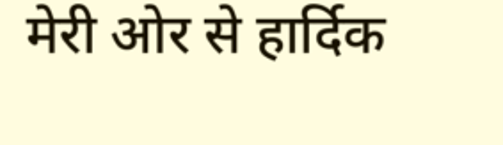मेरी ओर से हार्दिक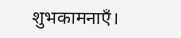शुभकामनाएँ।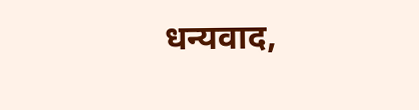धन्यवाद,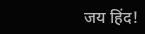जय हिंद!